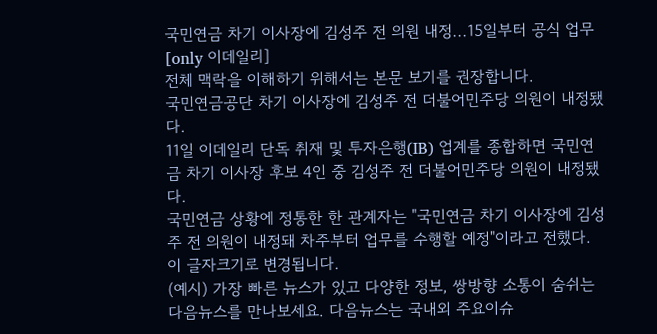국민연금 차기 이사장에 김성주 전 의원 내정...15일부터 공식 업무[only 이데일리]
전체 맥락을 이해하기 위해서는 본문 보기를 권장합니다.
국민연금공단 차기 이사장에 김성주 전 더불어민주당 의원이 내정됐다.
11일 이데일리 단독 취재 및 투자은행(IB) 업계를 종합하면 국민연금 차기 이사장 후보 4인 중 김성주 전 더불어민주당 의원이 내정됐다.
국민연금 상황에 정통한 한 관계자는 "국민연금 차기 이사장에 김성주 전 의원이 내정돼 차주부터 업무를 수행할 예정"이라고 전했다.
이 글자크기로 변경됩니다.
(예시) 가장 빠른 뉴스가 있고 다양한 정보, 쌍방향 소통이 숨쉬는 다음뉴스를 만나보세요. 다음뉴스는 국내외 주요이슈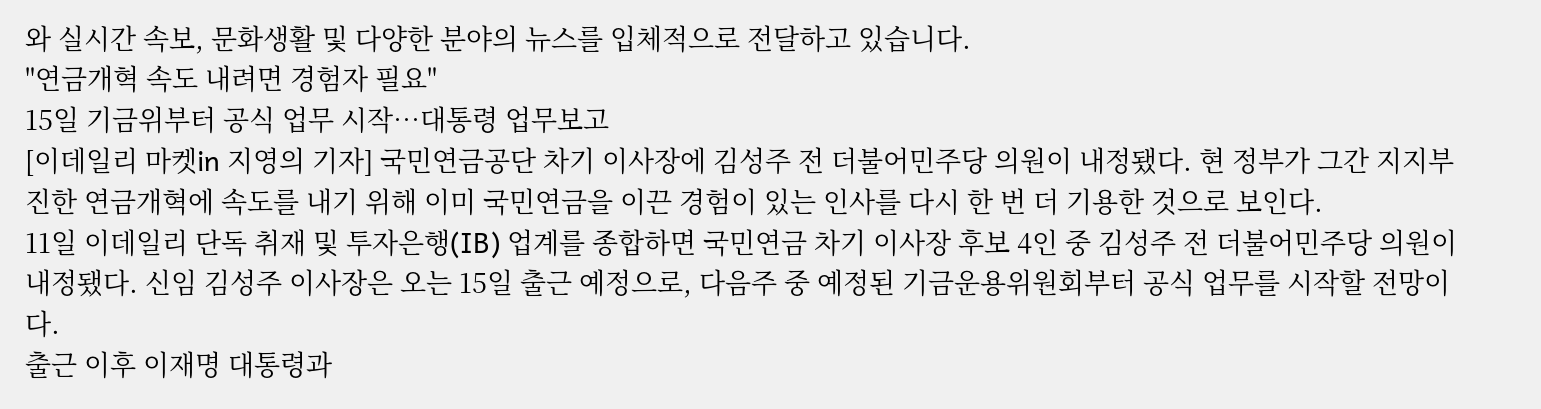와 실시간 속보, 문화생활 및 다양한 분야의 뉴스를 입체적으로 전달하고 있습니다.
"연금개혁 속도 내려면 경험자 필요"
15일 기금위부터 공식 업무 시작…대통령 업무보고
[이데일리 마켓in 지영의 기자] 국민연금공단 차기 이사장에 김성주 전 더불어민주당 의원이 내정됐다. 현 정부가 그간 지지부진한 연금개혁에 속도를 내기 위해 이미 국민연금을 이끈 경험이 있는 인사를 다시 한 번 더 기용한 것으로 보인다.
11일 이데일리 단독 취재 및 투자은행(IB) 업계를 종합하면 국민연금 차기 이사장 후보 4인 중 김성주 전 더불어민주당 의원이 내정됐다. 신임 김성주 이사장은 오는 15일 출근 예정으로, 다음주 중 예정된 기금운용위원회부터 공식 업무를 시작할 전망이다.
출근 이후 이재명 대통령과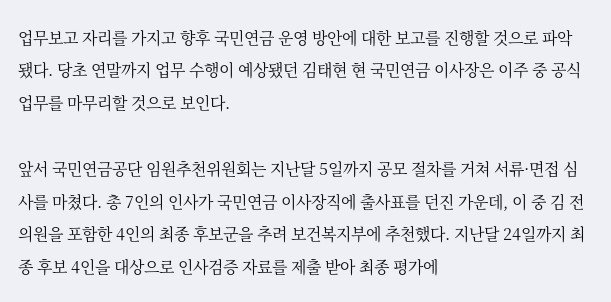업무보고 자리를 가지고 향후 국민연금 운영 방안에 대한 보고를 진행할 것으로 파악됐다. 당초 연말까지 업무 수행이 예상됐던 김태현 현 국민연금 이사장은 이주 중 공식 업무를 마무리할 것으로 보인다.

앞서 국민연금공단 임원추천위원회는 지난달 5일까지 공모 절차를 거쳐 서류·면접 심사를 마쳤다. 총 7인의 인사가 국민연금 이사장직에 출사표를 던진 가운데, 이 중 김 전 의원을 포함한 4인의 최종 후보군을 추려 보건복지부에 추천했다. 지난달 24일까지 최종 후보 4인을 대상으로 인사검증 자료를 제출 받아 최종 평가에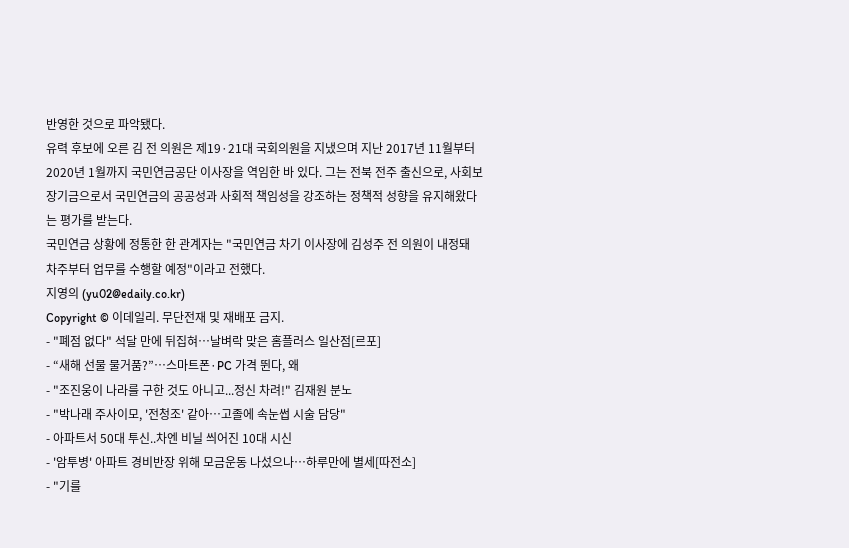반영한 것으로 파악됐다.
유력 후보에 오른 김 전 의원은 제19·21대 국회의원을 지냈으며 지난 2017년 11월부터 2020년 1월까지 국민연금공단 이사장을 역임한 바 있다. 그는 전북 전주 출신으로, 사회보장기금으로서 국민연금의 공공성과 사회적 책임성을 강조하는 정책적 성향을 유지해왔다는 평가를 받는다.
국민연금 상황에 정통한 한 관계자는 "국민연금 차기 이사장에 김성주 전 의원이 내정돼 차주부터 업무를 수행할 예정"이라고 전했다.
지영의 (yu02@edaily.co.kr)
Copyright © 이데일리. 무단전재 및 재배포 금지.
- "폐점 없다" 석달 만에 뒤집혀…날벼락 맞은 홈플러스 일산점[르포]
- “새해 선물 물거품?”…스마트폰·PC 가격 뛴다, 왜
- "조진웅이 나라를 구한 것도 아니고...정신 차려!" 김재원 분노
- "박나래 주사이모, '전청조' 같아…고졸에 속눈썹 시술 담당"
- 아파트서 50대 투신..차엔 비닐 씌어진 10대 시신
- '암투병' 아파트 경비반장 위해 모금운동 나섰으나…하루만에 별세[따전소]
- "기를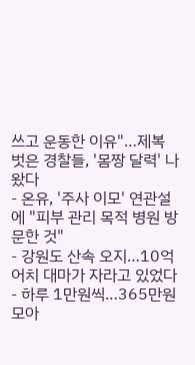쓰고 운동한 이유"…제복 벗은 경찰들, '몸짱 달력' 나왔다
- 온유, '주사 이모' 연관설에 "피부 관리 목적 병원 방문한 것"
- 강원도 산속 오지…10억어치 대마가 자라고 있었다
- 하루 1만원씩…365만원 모아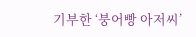기부한 ‘붕어빵 아저씨’